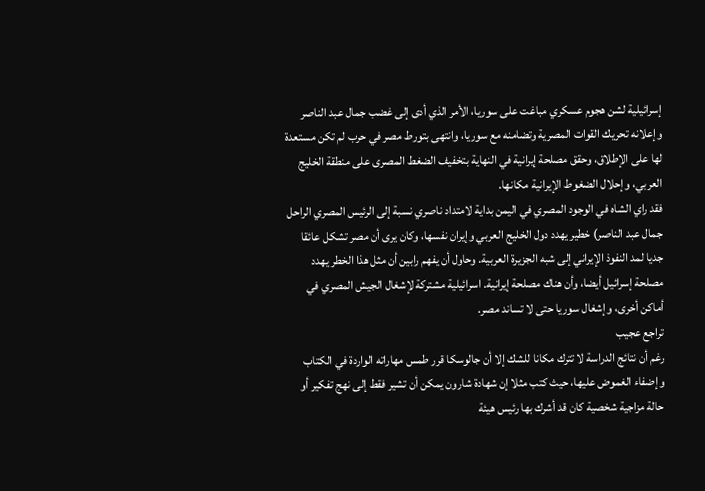إسرائيلية لشن هجوم عسکري مباغت على سوريا، الأمر الذي أدى إلى غضب جمال عبد الناصر وإعلانه تحريك القوات المصرية وتضامنه مع سوريا، وانتهى بتورط مصر في حرب لم تكن مستعدة لها على الإطلاق، وحقق مصلحة إيرانية في النهاية بتخفيف الضغط المصرى على منطقة الخليج العربي، وإحلال الضغوط الإيرانية مكانها.
فقد راي الشاه في الوجود المصري في اليمن بداية لامتداد ناصري نسبة إلى الرئيس المصري الراحل جمال عبد الناصر) خطير يهدد دول الخليج العربي وإيران نفسها، وكان يرى أن مصر تشكل عائقا جديا لمد النفوذ الإيراني إلى شبه الجزيرة العربية. وحاول أن يفهم رابين أن مثل هذا الخطر يهدد مصلحة إسرائيل أيضا، وأن هناك مصلحة إيرانية. اسرائيلية مشتركة لإشغال الجيش المصري في أماكن أخرى، وإشغال سوريا حتى لا تساند مصر.
تراجع عجيب
رغم أن نتائج الدراسة لا تترك مكانا للشك إلا أن جالوسکا قرر طمس مهاراته الواردة في الكتاب وإضفاء الغموض عليها، حيث كتب مثلا إن شهادة شارون يمكن أن تشير فقط إلى نهج تفكير أو حالة مزاجية شخصية كان قد أشرك بها رئيس هيئة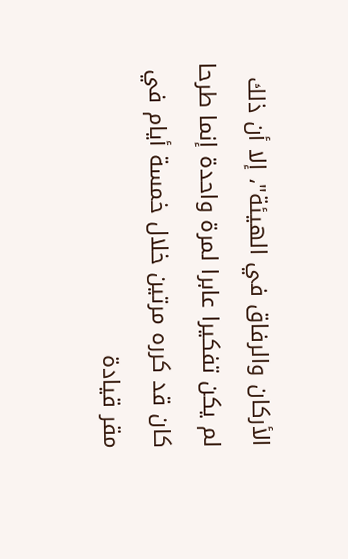الأركان والرفاق في الهيئة"، إلا أن ذلك لم يكن تفكيرا عابرا لمرة واحدة إنما طرحا كان قد كرره مرتين خلال خمسة أيام في مقر قيادة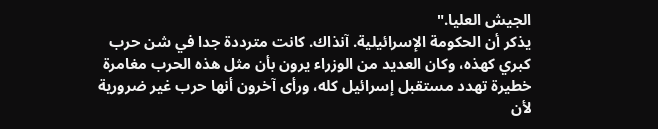الجيش العليا."
يذكر أن الحكومة الإسرائيلية. آنذاك. كانت مترددة جدا في شن حرب كبري كهذه، وكان العديد من الوزراء يرون بأن مثل هذه الحرب مغامرة خطيرة تهدد مستقبل إسرائيل كله، ورأى آخرون أنها حرب غير ضرورية لأن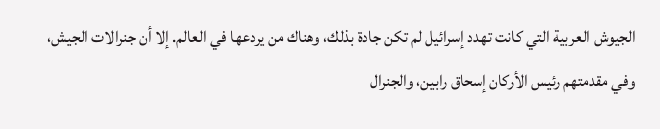الجيوش العربية التي كانت تهدد إسرائيل لم تكن جادة بذلك، وهناك من يردعها في العالم. إلا أن جنرالات الجيش، وفي مقدمتهم رئيس الأركان إسحاق رابين، والجنرال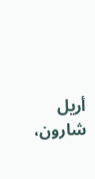أريل شارون،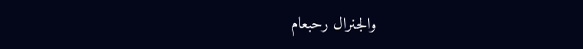والجنرال رحبعام